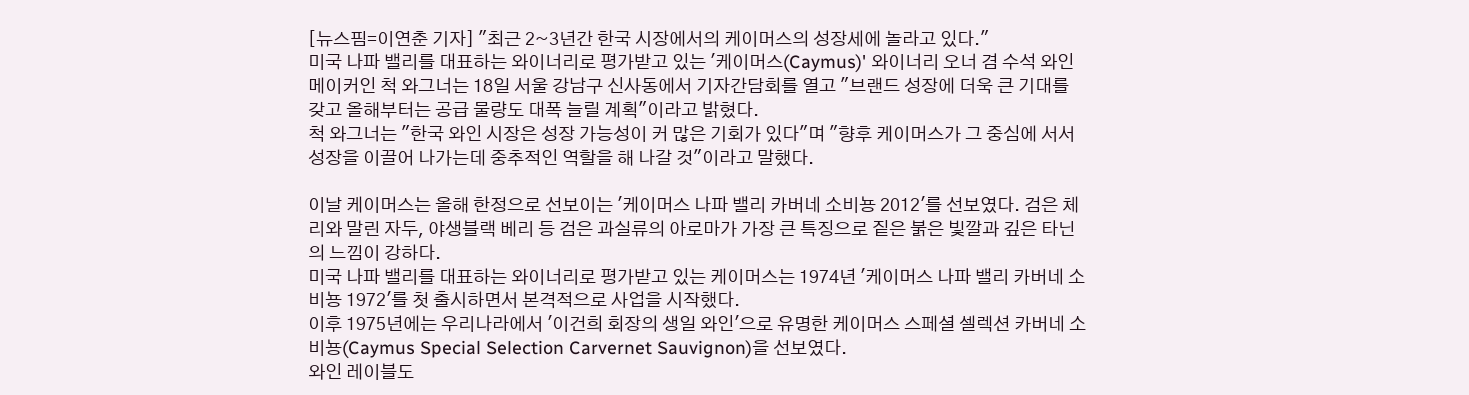[뉴스핌=이연춘 기자] "최근 2~3년간 한국 시장에서의 케이머스의 성장세에 놀라고 있다."
미국 나파 밸리를 대표하는 와이너리로 평가받고 있는 '케이머스(Caymus)' 와이너리 오너 겸 수석 와인메이커인 척 와그너는 18일 서울 강남구 신사동에서 기자간담회를 열고 "브랜드 성장에 더욱 큰 기대를 갖고 올해부터는 공급 물량도 대폭 늘릴 계획"이라고 밝혔다.
척 와그너는 "한국 와인 시장은 성장 가능성이 커 많은 기회가 있다"며 "향후 케이머스가 그 중심에 서서 성장을 이끌어 나가는데 중추적인 역할을 해 나갈 것"이라고 말했다.

이날 케이머스는 올해 한정으로 선보이는 '케이머스 나파 밸리 카버네 소비뇽 2012'를 선보였다. 검은 체리와 말린 자두, 야생블랙 베리 등 검은 과실류의 아로마가 가장 큰 특징으로 짙은 붉은 빛깔과 깊은 타닌의 느낌이 강하다.
미국 나파 밸리를 대표하는 와이너리로 평가받고 있는 케이머스는 1974년 '케이머스 나파 밸리 카버네 소비뇽 1972'를 첫 출시하면서 본격적으로 사업을 시작했다.
이후 1975년에는 우리나라에서 '이건희 회장의 생일 와인'으로 유명한 케이머스 스페셜 셀렉션 카버네 소비뇽(Caymus Special Selection Carvernet Sauvignon)을 선보였다.
와인 레이블도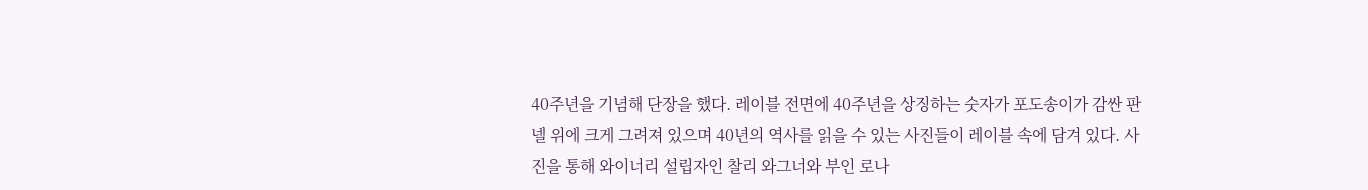40주년을 기념해 단장을 했다. 레이블 전면에 40주년을 상징하는 숫자가 포도송이가 감싼 판넬 위에 크게 그려져 있으며 40년의 역사를 읽을 수 있는 사진들이 레이블 속에 담겨 있다. 사진을 통해 와이너리 설립자인 찰리 와그너와 부인 로나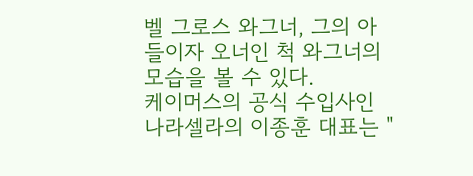벨 그로스 와그너, 그의 아들이자 오너인 척 와그너의 모습을 볼 수 있다.
케이머스의 공식 수입사인 나라셀라의 이종훈 대표는 "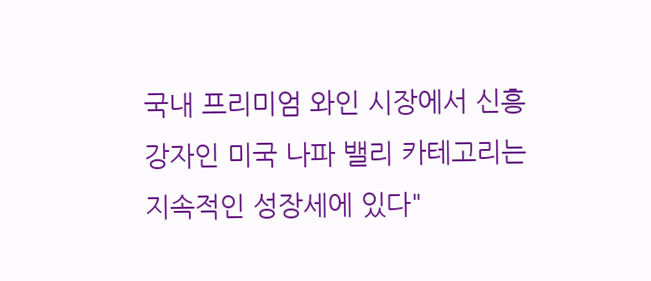국내 프리미엄 와인 시장에서 신흥 강자인 미국 나파 밸리 카테고리는 지속적인 성장세에 있다"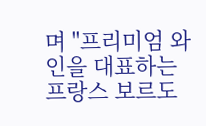며 "프리미엄 와인을 대표하는 프랑스 보르도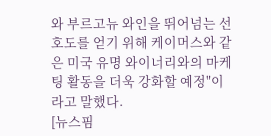와 부르고뉴 와인을 뛰어넘는 선호도를 얻기 위해 케이머스와 같은 미국 유명 와이너리와의 마케팅 활동을 더욱 강화할 예정"이라고 말했다.
[뉴스핌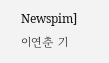Newspim] 이연춘 기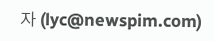자 (lyc@newspim.com)